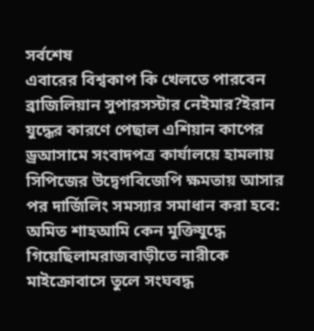সর্বশেষ
এবারের বিশ্বকাপ কি খেলতে পারবেন ব্রাজিলিয়ান সুপারসস্টার নেইমার?ইরান যুদ্ধের কারণে পেছাল এশিয়ান কাপের ড্রআসামে সংবাদপত্র কার্যালয়ে হামলায় সিপিজের উদ্বেগবিজেপি ক্ষমতায় আসার পর দার্জিলিং সমস্যার সমাধান করা হবে: অমিত শাহআমি কেন মুক্তিযুদ্ধে গিয়েছিলামরাজবাড়ীতে নারীকে মাইক্রোবাসে তুলে সংঘবদ্ধ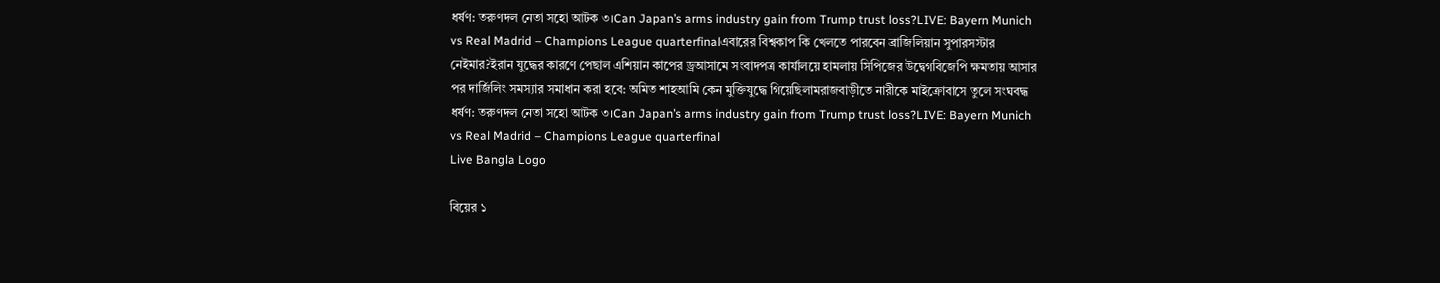ধর্ষণ: তরুণদল নেতা সহো আটক ৩।Can Japan’s arms industry gain from Trump trust loss?LIVE: Bayern Munich vs Real Madrid – Champions League quarterfinalএবারের বিশ্বকাপ কি খেলতে পারবেন ব্রাজিলিয়ান সুপারসস্টার নেইমার?ইরান যুদ্ধের কারণে পেছাল এশিয়ান কাপের ড্রআসামে সংবাদপত্র কার্যালয়ে হামলায় সিপিজের উদ্বেগবিজেপি ক্ষমতায় আসার পর দার্জিলিং সমস্যার সমাধান করা হবে: অমিত শাহআমি কেন মুক্তিযুদ্ধে গিয়েছিলামরাজবাড়ীতে নারীকে মাইক্রোবাসে তুলে সংঘবদ্ধ ধর্ষণ: তরুণদল নেতা সহো আটক ৩।Can Japan’s arms industry gain from Trump trust loss?LIVE: Bayern Munich vs Real Madrid – Champions League quarterfinal
Live Bangla Logo

বিয়ের ১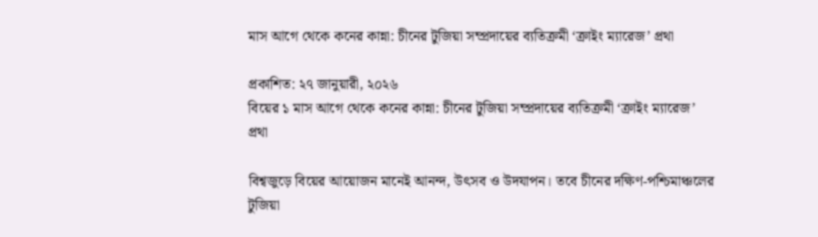মাস আগে থেকে কনের কান্না: চীনের টু‌জিয়া সম্প্রদায়ের ব্যতিক্রমী ‘ক্রাইং ম্যারেজ’ প্রথা

প্রকাশিত: ২৭ জানুয়ারী, ২০২৬
বিয়ের ১ মাস আগে থেকে কনের কান্না: চীনের টু‌জিয়া সম্প্রদায়ের ব্যতিক্রমী ‘ক্রাইং ম্যারেজ’ প্রথা

বিশ্বজুড়ে বিয়ের আয়োজন মানেই আনন্দ, উৎসব ও উদযাপন। তবে চীনের দক্ষিণ-পশ্চিমাঞ্চলের টু‌জিয়া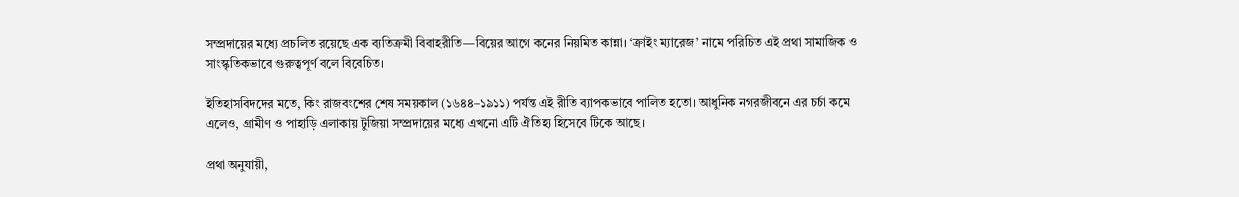সম্প্রদায়ের মধ্যে প্রচলিত রয়েছে এক ব্যতিক্রমী বিবাহরীতি—বিয়ের আগে কনের নিয়মিত কান্না। ‘ক্রাইং ম্যারেজ’ নামে পরিচিত এই প্রথা সামাজিক ও সাংস্কৃতিকভাবে গুরুত্বপূর্ণ বলে বিবেচিত।

ইতিহাসবিদদের মতে, কিং রাজবংশের শেষ সময়কাল (১৬৪৪–১৯১১) পর্যন্ত এই রীতি ব্যাপকভাবে পালিত হতো। আধুনিক নগরজীবনে এর চর্চা কমে এলেও, গ্রামীণ ও পাহাড়ি এলাকায় টু‌জিয়া সম্প্রদায়ের মধ্যে এখনো এটি ঐতিহ্য হিসেবে টিকে আছে।

প্রথা অনুযায়ী,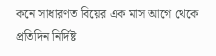কনে সাধারণত বিয়ের এক মাস আগে থেকে প্রতিদিন নির্দিষ্ট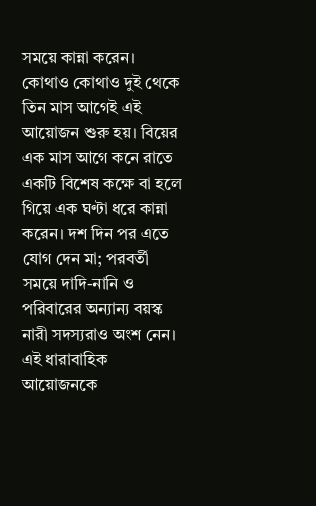সময়ে কান্না করেন। কোথাও কোথাও দুই থেকে তিন মাস আগেই এই আয়োজন শুরু হয়। বিয়ের এক মাস আগে কনে রাতে একটি বিশেষ কক্ষে বা হলে গিয়ে এক ঘণ্টা ধরে কান্না করেন। দশ দিন পর এতে যোগ দেন মা; পরবর্তী সময়ে দাদি-নানি ও পরিবারের অন্যান্য বয়স্ক নারী সদস্যরাও অংশ নেন। এই ধারাবাহিক আয়োজনকে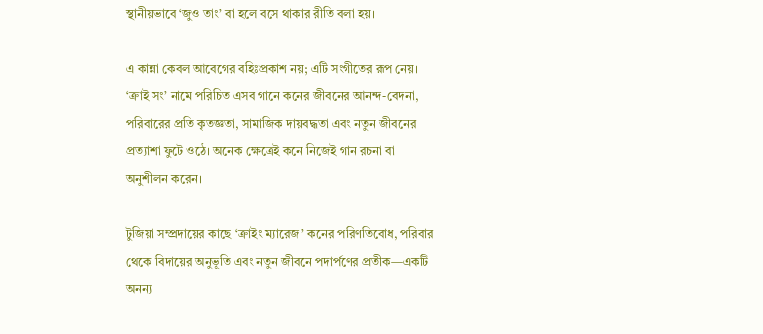স্থানীয়ভাবে ‘জুও তাং’ বা হলে বসে থাকার রীতি বলা হয়।

এ কান্না কেবল আবেগের বহিঃপ্রকাশ নয়; এটি সংগীতের রূপ নেয়। ‘ক্রাই সং’ নামে পরিচিত এসব গানে কনের জীবনের আনন্দ-বেদনা, পরিবারের প্রতি কৃতজ্ঞতা, সামাজিক দায়বদ্ধতা এবং নতুন জীবনের প্রত্যাশা ফুটে ওঠে। অনেক ক্ষেত্রেই কনে নিজেই গান রচনা বা অনুশীলন করেন।

টু‌জিয়া সম্প্রদায়ের কাছে ‘ক্রাইং ম্যারেজ’ কনের পরিণতিবোধ, পরিবার থেকে বিদায়ের অনুভূতি এবং নতুন জীবনে পদার্পণের প্রতীক—একটি অনন্য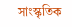সাংস্কৃতিক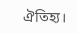ঐতিহ্য।